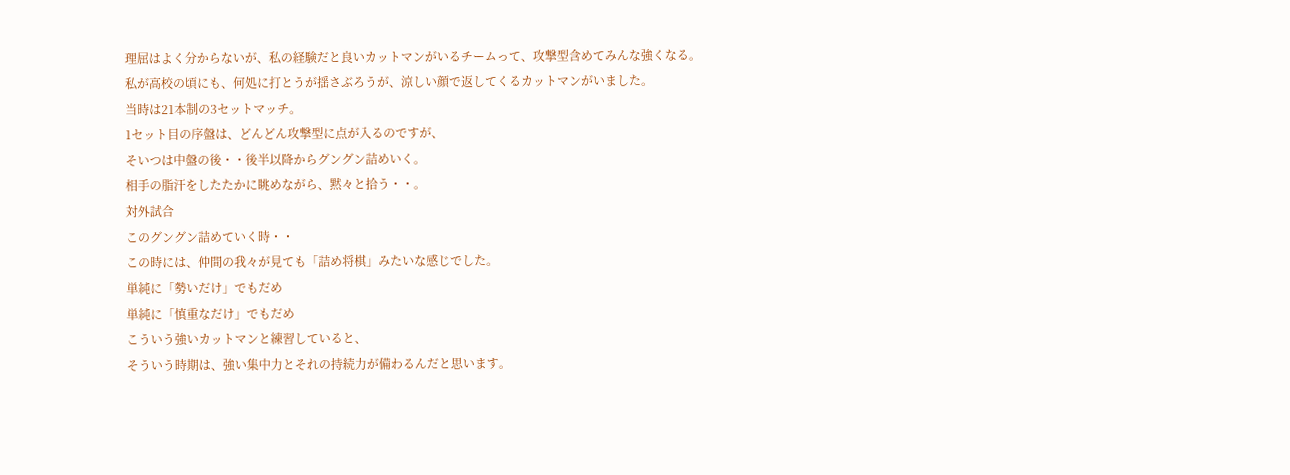理屈はよく分からないが、私の経験だと良いカットマンがいるチームって、攻撃型含めてみんな強くなる。
私が高校の頃にも、何処に打とうが揺さぶろうが、涼しい顔で返してくるカットマンがいました。
当時は21本制の3セットマッチ。
1セット目の序盤は、どんどん攻撃型に点が入るのですが、
そいつは中盤の後・・後半以降からグングン詰めいく。
相手の脂汗をしたたかに眺めながら、黙々と拾う・・。
対外試合
このグングン詰めていく時・・
この時には、仲間の我々が見ても「詰め将棋」みたいな感じでした。
単純に「勢いだけ」でもだめ
単純に「慎重なだけ」でもだめ
こういう強いカットマンと練習していると、
そういう時期は、強い集中力とそれの持続力が備わるんだと思います。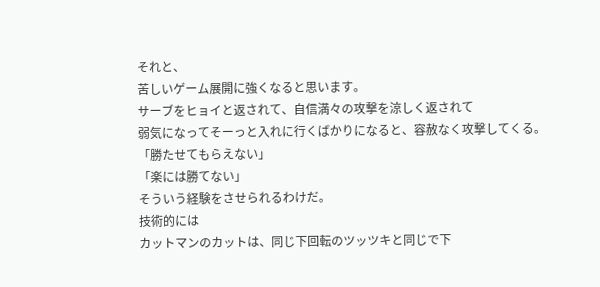それと、
苦しいゲーム展開に強くなると思います。
サーブをヒョイと返されて、自信満々の攻撃を涼しく返されて
弱気になってそーっと入れに行くばかりになると、容赦なく攻撃してくる。
「勝たせてもらえない」
「楽には勝てない」
そういう経験をさせられるわけだ。
技術的には
カットマンのカットは、同じ下回転のツッツキと同じで下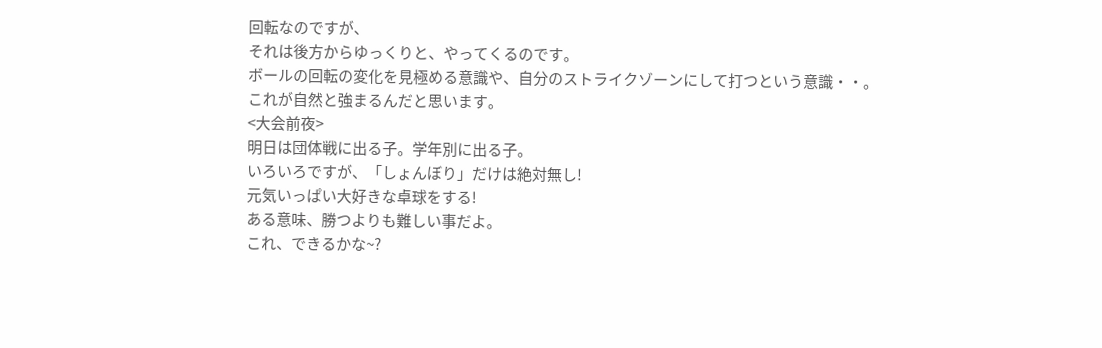回転なのですが、
それは後方からゆっくりと、やってくるのです。
ボールの回転の変化を見極める意識や、自分のストライクゾーンにして打つという意識・・。
これが自然と強まるんだと思います。
<大会前夜>
明日は団体戦に出る子。学年別に出る子。
いろいろですが、「しょんぼり」だけは絶対無し!
元気いっぱい大好きな卓球をする!
ある意味、勝つよりも難しい事だよ。
これ、できるかな~?